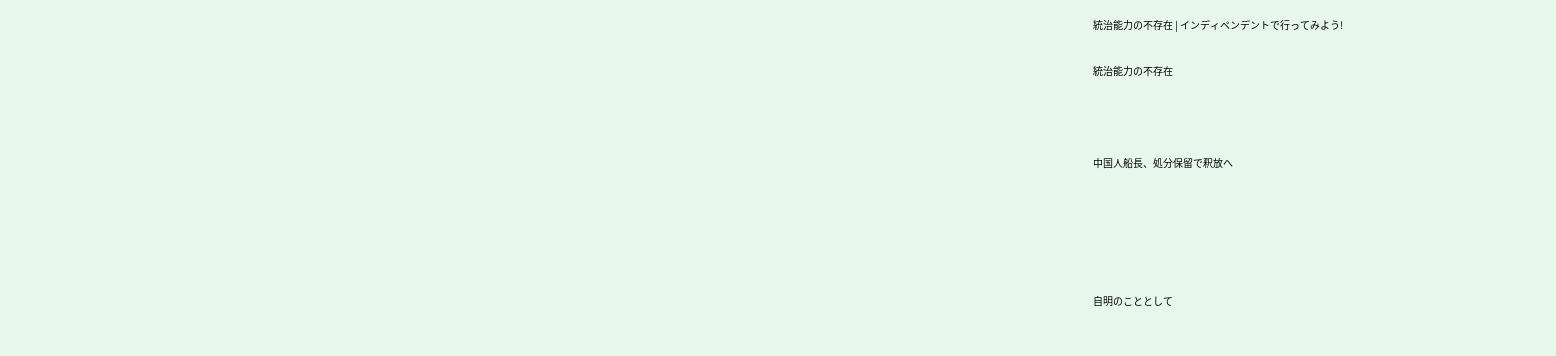統治能力の不存在 | インディペンデントで行ってみよう!

統治能力の不存在



中国人船長、処分保留で釈放へ





自明のこととして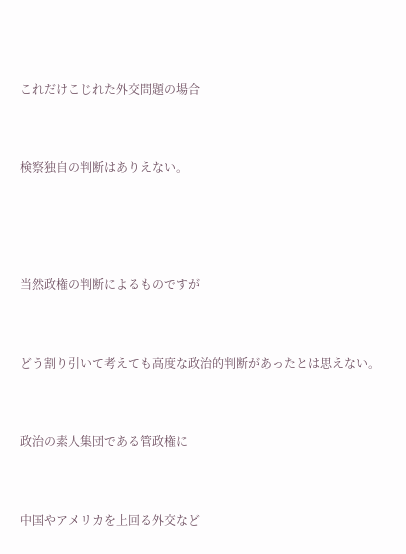これだけこじれた外交問題の場合



検察独自の判断はありえない。





当然政権の判断によるものですが



どう割り引いて考えても高度な政治的判断があったとは思えない。



政治の素人集団である管政権に



中国やアメリカを上回る外交など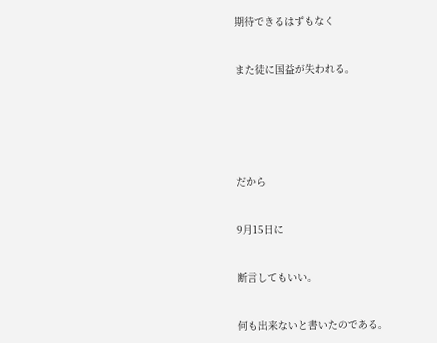期待できるはずもなく


また徒に国益が失われる。






だから


9月15日に


断言してもいい。


何も出来ないと書いたのである。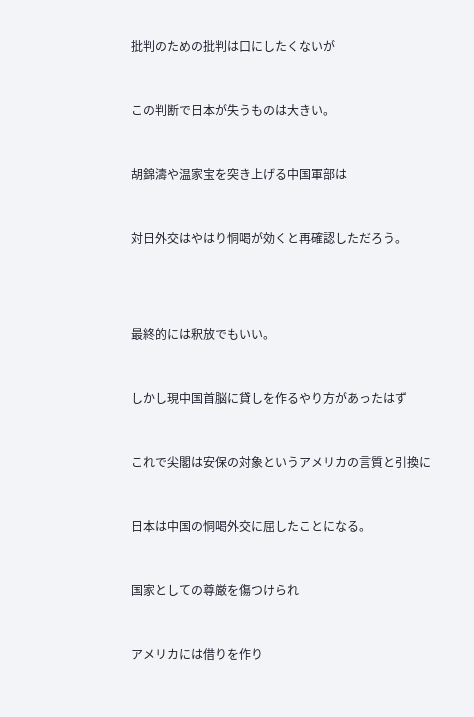批判のための批判は口にしたくないが



この判断で日本が失うものは大きい。



胡錦濤や温家宝を突き上げる中国軍部は



対日外交はやはり恫喝が効くと再確認しただろう。





最終的には釈放でもいい。



しかし現中国首脳に貸しを作るやり方があったはず



これで尖閣は安保の対象というアメリカの言質と引換に



日本は中国の恫喝外交に屈したことになる。



国家としての尊厳を傷つけられ



アメリカには借りを作り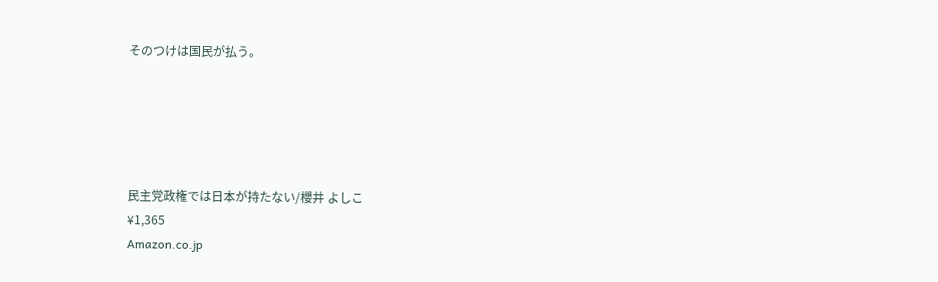そのつけは国民が払う。





民主党政権では日本が持たない/櫻井 よしこ
¥1,365
Amazon.co.jp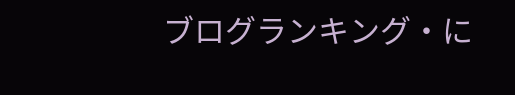ブログランキング・に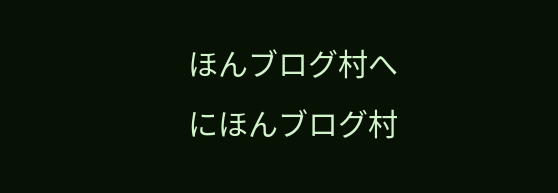ほんブログ村へ
にほんブログ村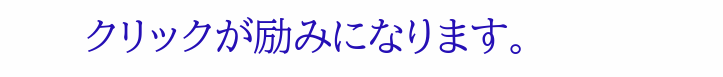クリックが励みになります。